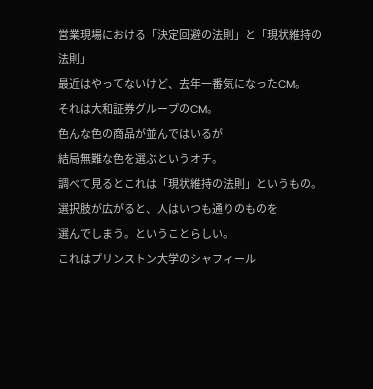営業現場における「決定回避の法則」と「現状維持の法則」
最近はやってないけど、去年一番気になったCM。
それは大和証券グループのCM。
色んな色の商品が並んではいるが
結局無難な色を選ぶというオチ。
調べて見るとこれは「現状維持の法則」というもの。
選択肢が広がると、人はいつも通りのものを
選んでしまう。ということらしい。
これはプリンストン大学のシャフィール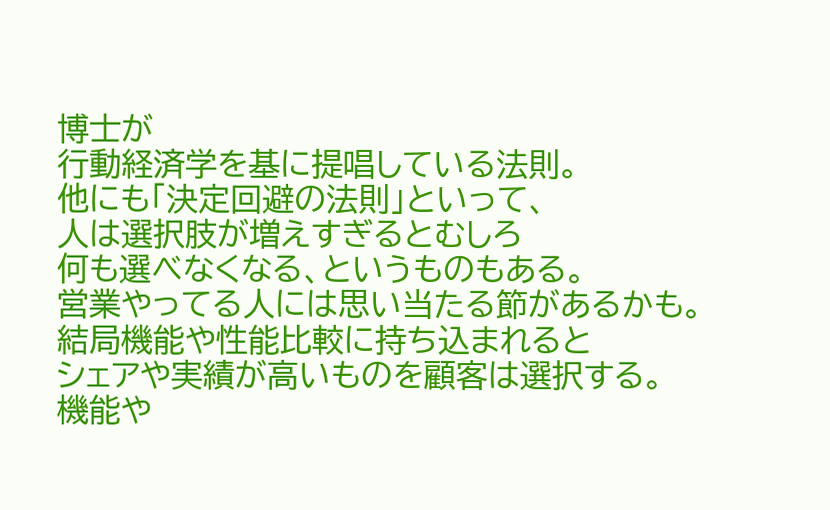博士が
行動経済学を基に提唱している法則。
他にも「決定回避の法則」といって、
人は選択肢が増えすぎるとむしろ
何も選べなくなる、というものもある。
営業やってる人には思い当たる節があるかも。
結局機能や性能比較に持ち込まれると
シェアや実績が高いものを顧客は選択する。
機能や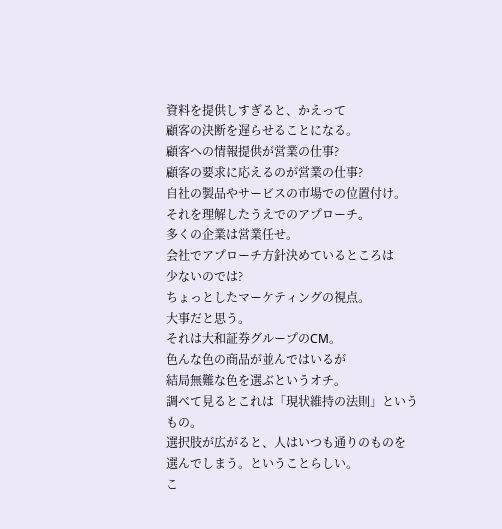資料を提供しすぎると、かえって
顧客の決断を遅らせることになる。
顧客への情報提供が営業の仕事?
顧客の要求に応えるのが営業の仕事?
自社の製品やサービスの市場での位置付け。
それを理解したうえでのアプローチ。
多くの企業は営業任せ。
会社でアプローチ方針決めているところは
少ないのでは?
ちょっとしたマーケティングの視点。
大事だと思う。
それは大和証券グループのCM。
色んな色の商品が並んではいるが
結局無難な色を選ぶというオチ。
調べて見るとこれは「現状維持の法則」というもの。
選択肢が広がると、人はいつも通りのものを
選んでしまう。ということらしい。
こ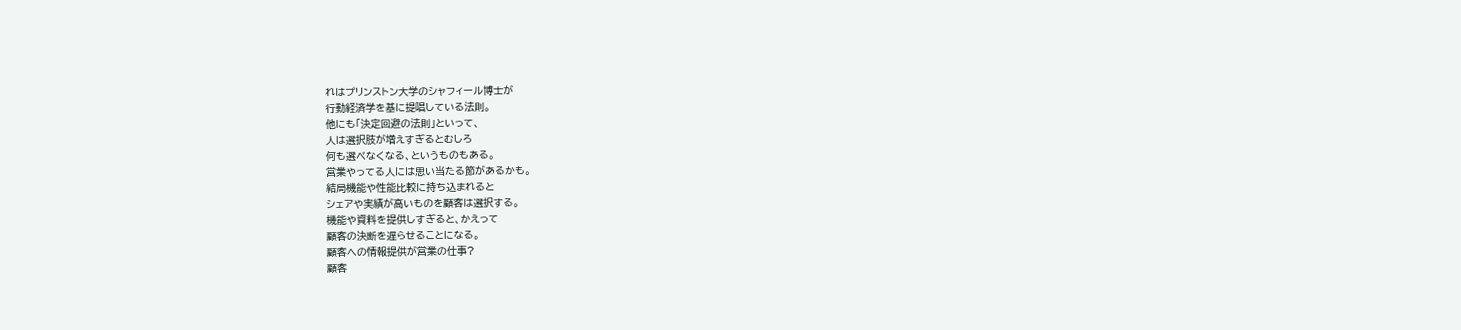れはプリンストン大学のシャフィール博士が
行動経済学を基に提唱している法則。
他にも「決定回避の法則」といって、
人は選択肢が増えすぎるとむしろ
何も選べなくなる、というものもある。
営業やってる人には思い当たる節があるかも。
結局機能や性能比較に持ち込まれると
シェアや実績が高いものを顧客は選択する。
機能や資料を提供しすぎると、かえって
顧客の決断を遅らせることになる。
顧客への情報提供が営業の仕事?
顧客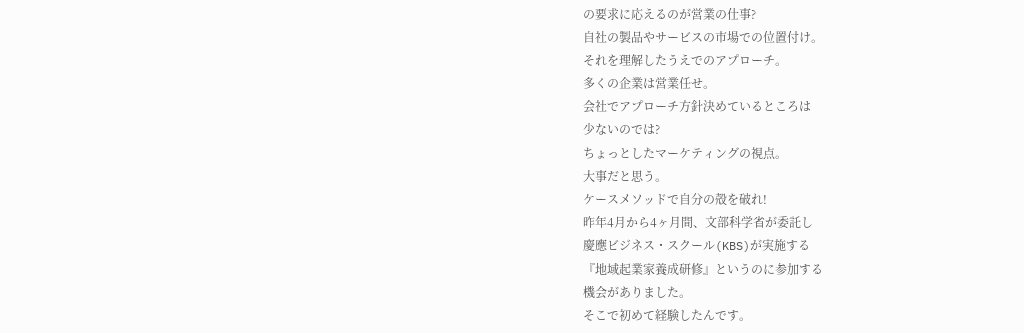の要求に応えるのが営業の仕事?
自社の製品やサービスの市場での位置付け。
それを理解したうえでのアプローチ。
多くの企業は営業任せ。
会社でアプローチ方針決めているところは
少ないのでは?
ちょっとしたマーケティングの視点。
大事だと思う。
ケースメソッドで自分の殻を破れ!
昨年4月から4ヶ月間、文部科学省が委託し
慶應ビジネス・スクール(KBS)が実施する
『地域起業家養成研修』というのに参加する
機会がありました。
そこで初めて経験したんです。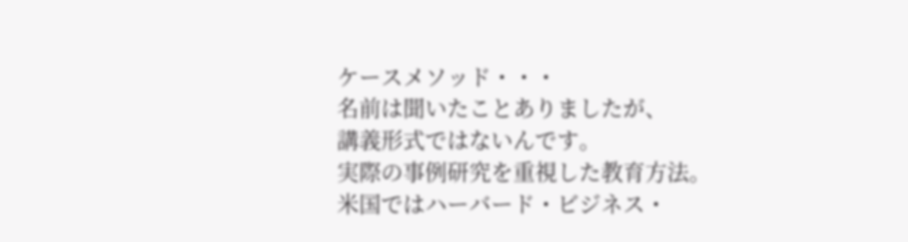ケースメソッド・・・
名前は聞いたことありましたが、
講義形式ではないんです。
実際の事例研究を重視した教育方法。
米国ではハーバード・ビジネス・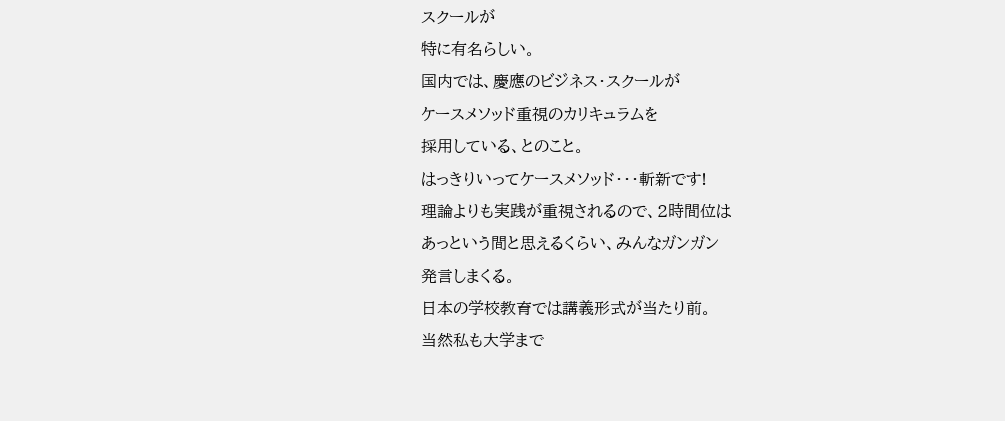スクールが
特に有名らしい。
国内では、慶應のビジネス・スクールが
ケースメソッド重視のカリキュラムを
採用している、とのこと。
はっきりいってケースメソッド・・・斬新です!
理論よりも実践が重視されるので、2時間位は
あっという間と思えるくらい、みんなガンガン
発言しまくる。
日本の学校教育では講義形式が当たり前。
当然私も大学まで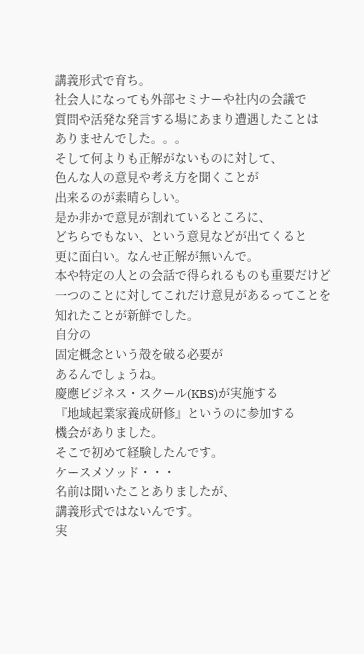講義形式で育ち。
社会人になっても外部セミナーや社内の会議で
質問や活発な発言する場にあまり遭遇したことは
ありませんでした。。。
そして何よりも正解がないものに対して、
色んな人の意見や考え方を聞くことが
出来るのが素晴らしい。
是か非かで意見が割れているところに、
どちらでもない、という意見などが出てくると
更に面白い。なんせ正解が無いんで。
本や特定の人との会話で得られるものも重要だけど
一つのことに対してこれだけ意見があるってことを
知れたことが新鮮でした。
自分の
固定概念という殻を破る必要が
あるんでしょうね。
慶應ビジネス・スクール(KBS)が実施する
『地域起業家養成研修』というのに参加する
機会がありました。
そこで初めて経験したんです。
ケースメソッド・・・
名前は聞いたことありましたが、
講義形式ではないんです。
実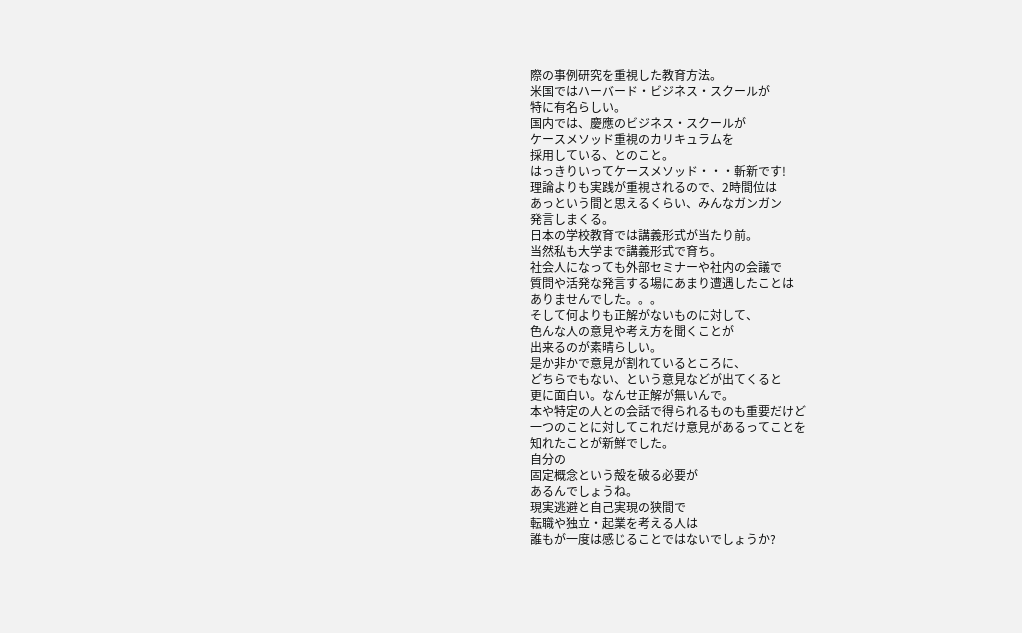際の事例研究を重視した教育方法。
米国ではハーバード・ビジネス・スクールが
特に有名らしい。
国内では、慶應のビジネス・スクールが
ケースメソッド重視のカリキュラムを
採用している、とのこと。
はっきりいってケースメソッド・・・斬新です!
理論よりも実践が重視されるので、2時間位は
あっという間と思えるくらい、みんなガンガン
発言しまくる。
日本の学校教育では講義形式が当たり前。
当然私も大学まで講義形式で育ち。
社会人になっても外部セミナーや社内の会議で
質問や活発な発言する場にあまり遭遇したことは
ありませんでした。。。
そして何よりも正解がないものに対して、
色んな人の意見や考え方を聞くことが
出来るのが素晴らしい。
是か非かで意見が割れているところに、
どちらでもない、という意見などが出てくると
更に面白い。なんせ正解が無いんで。
本や特定の人との会話で得られるものも重要だけど
一つのことに対してこれだけ意見があるってことを
知れたことが新鮮でした。
自分の
固定概念という殻を破る必要が
あるんでしょうね。
現実逃避と自己実現の狭間で
転職や独立・起業を考える人は
誰もが一度は感じることではないでしょうか?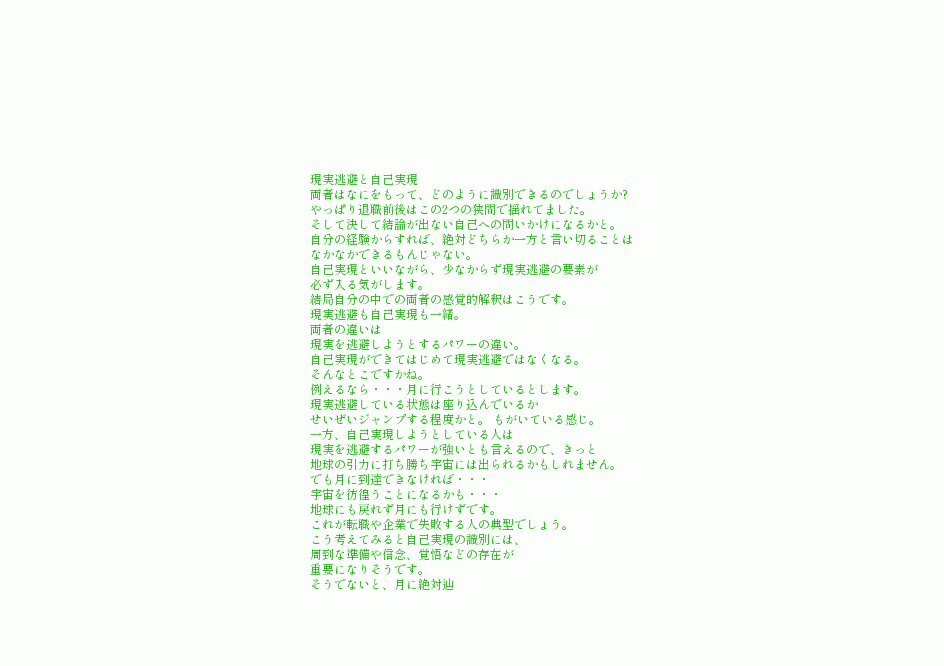現実逃避と自己実現
両者はなにをもって、どのように識別できるのでしょうか?
やっぱり退職前後はこの2つの狭間で揺れてました。
そして決して結論が出ない自己への問いかけになるかと。
自分の経験からすれば、絶対どちらか一方と言い切ることは
なかなかできるもんじゃない。
自己実現といいながら、少なからず現実逃避の要素が
必ず入る気がします。
結局自分の中での両者の感覚的解釈はこうです。
現実逃避も自己実現も一緒。
両者の違いは
現実を逃避しようとするパワーの違い。
自己実現ができてはじめて現実逃避ではなくなる。
そんなとこですかね。
例えるなら・・・月に行こうとしているとします。
現実逃避している状態は座り込んでいるか
せいぜいジャンプする程度かと。 もがいている感じ。
一方、自己実現しようとしている人は
現実を逃避するパワーが強いとも言えるので、きっと
地球の引力に打ち勝ち宇宙には出られるかもしれません。
でも月に到達できなければ・・・
宇宙を彷徨うことになるかも・・・
地球にも戻れず月にも行けずです。
これが転職や企業で失敗する人の典型でしょう。
こう考えてみると自己実現の識別には、
周到な準備や信念、覚悟などの存在が
重要になりそうです。
そうでないと、月に絶対辿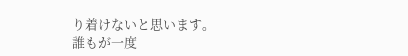り着けないと思います。
誰もが一度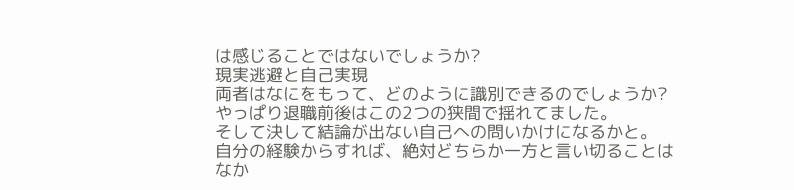は感じることではないでしょうか?
現実逃避と自己実現
両者はなにをもって、どのように識別できるのでしょうか?
やっぱり退職前後はこの2つの狭間で揺れてました。
そして決して結論が出ない自己への問いかけになるかと。
自分の経験からすれば、絶対どちらか一方と言い切ることは
なか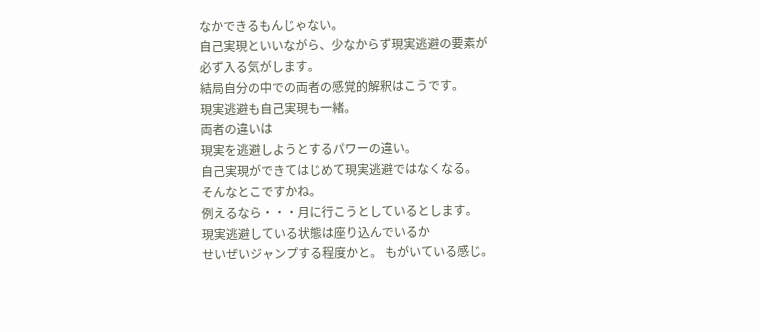なかできるもんじゃない。
自己実現といいながら、少なからず現実逃避の要素が
必ず入る気がします。
結局自分の中での両者の感覚的解釈はこうです。
現実逃避も自己実現も一緒。
両者の違いは
現実を逃避しようとするパワーの違い。
自己実現ができてはじめて現実逃避ではなくなる。
そんなとこですかね。
例えるなら・・・月に行こうとしているとします。
現実逃避している状態は座り込んでいるか
せいぜいジャンプする程度かと。 もがいている感じ。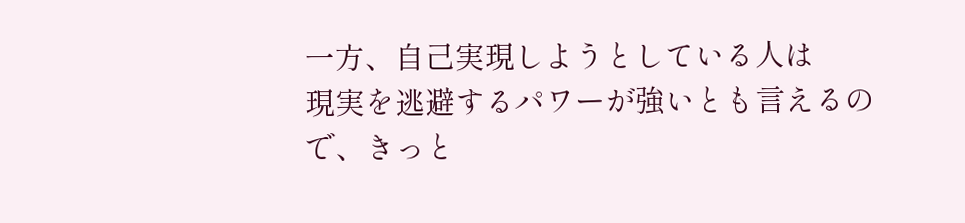一方、自己実現しようとしている人は
現実を逃避するパワーが強いとも言えるので、きっと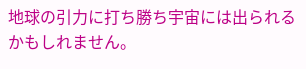地球の引力に打ち勝ち宇宙には出られるかもしれません。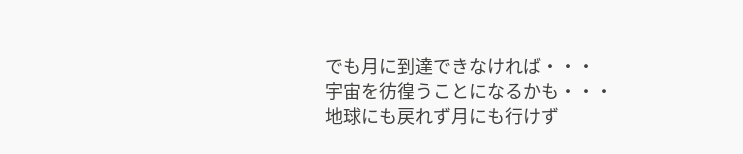でも月に到達できなければ・・・
宇宙を彷徨うことになるかも・・・
地球にも戻れず月にも行けず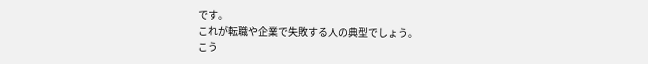です。
これが転職や企業で失敗する人の典型でしょう。
こう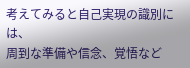考えてみると自己実現の識別には、
周到な準備や信念、覚悟など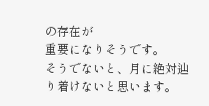の存在が
重要になりそうです。
そうでないと、月に絶対辿り着けないと思います。